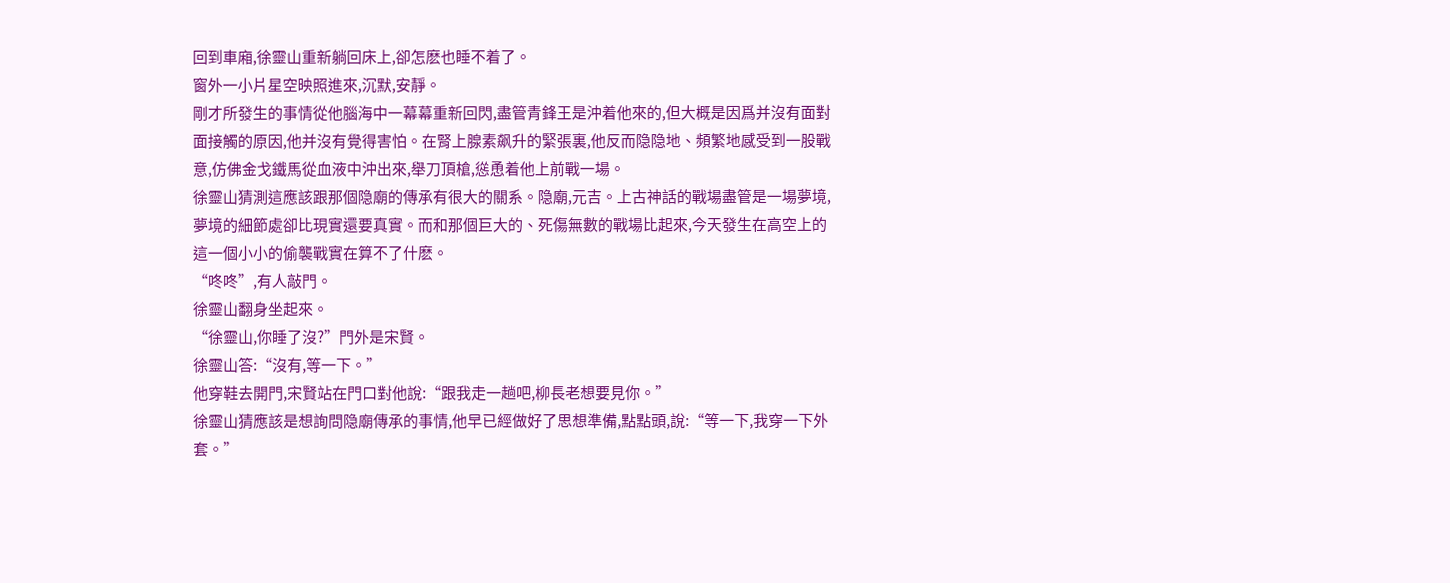回到車廂,徐靈山重新躺回床上,卻怎麽也睡不着了。
窗外一小片星空映照進來,沉默,安靜。
剛才所發生的事情從他腦海中一幕幕重新回閃,盡管青鋒王是沖着他來的,但大概是因爲并沒有面對面接觸的原因,他并沒有覺得害怕。在腎上腺素飙升的緊張裏,他反而隐隐地、頻繁地感受到一股戰意,仿佛金戈鐵馬從血液中沖出來,舉刀頂槍,慫恿着他上前戰一場。
徐靈山猜測這應該跟那個隐廟的傳承有很大的關系。隐廟,元吉。上古神話的戰場盡管是一場夢境,夢境的細節處卻比現實還要真實。而和那個巨大的、死傷無數的戰場比起來,今天發生在高空上的這一個小小的偷襲戰實在算不了什麽。
“咚咚”,有人敲門。
徐靈山翻身坐起來。
“徐靈山,你睡了沒?”門外是宋賢。
徐靈山答:“沒有,等一下。”
他穿鞋去開門,宋賢站在門口對他說:“跟我走一趟吧,柳長老想要見你。”
徐靈山猜應該是想詢問隐廟傳承的事情,他早已經做好了思想準備,點點頭,說:“等一下,我穿一下外套。”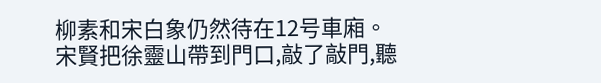柳素和宋白象仍然待在12号車廂。
宋賢把徐靈山帶到門口,敲了敲門,聽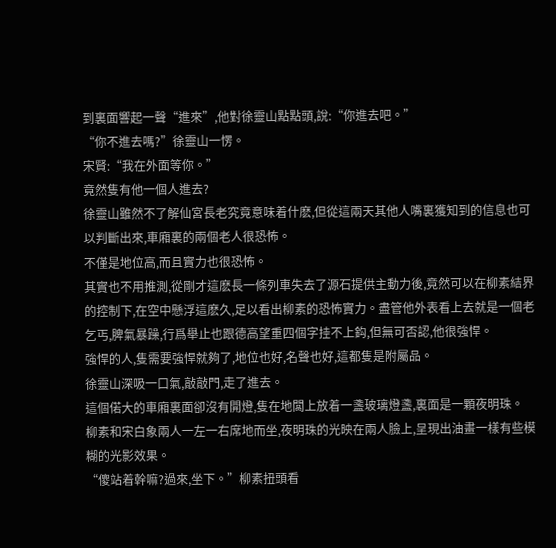到裏面響起一聲“進來”,他對徐靈山點點頭,說:“你進去吧。”
“你不進去嗎?”徐靈山一愣。
宋賢:“我在外面等你。”
竟然隻有他一個人進去?
徐靈山雖然不了解仙宮長老究竟意味着什麽,但從這兩天其他人嘴裏獲知到的信息也可以判斷出來,車廂裏的兩個老人很恐怖。
不僅是地位高,而且實力也很恐怖。
其實也不用推測,從剛才這麽長一條列車失去了源石提供主動力後,竟然可以在柳素結界的控制下,在空中懸浮這麽久,足以看出柳素的恐怖實力。盡管他外表看上去就是一個老乞丐,脾氣暴躁,行爲舉止也跟德高望重四個字挂不上鈎,但無可否認,他很強悍。
強悍的人,隻需要強悍就夠了,地位也好,名聲也好,這都隻是附屬品。
徐靈山深吸一口氣,敲敲門,走了進去。
這個偌大的車廂裏面卻沒有開燈,隻在地闆上放着一盞玻璃燈盞,裏面是一顆夜明珠。
柳素和宋白象兩人一左一右席地而坐,夜明珠的光映在兩人臉上,呈現出油畫一樣有些模糊的光影效果。
“傻站着幹嘛?過來,坐下。”柳素扭頭看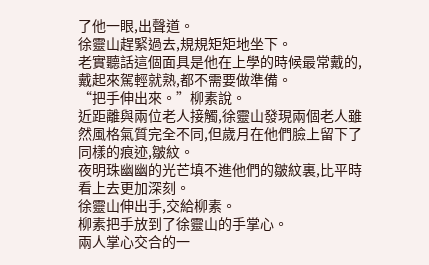了他一眼,出聲道。
徐靈山趕緊過去,規規矩矩地坐下。
老實聽話這個面具是他在上學的時候最常戴的,戴起來駕輕就熟,都不需要做準備。
“把手伸出來。”柳素說。
近距離與兩位老人接觸,徐靈山發現兩個老人雖然風格氣質完全不同,但歲月在他們臉上留下了同樣的痕迹,皺紋。
夜明珠幽幽的光芒填不進他們的皺紋裏,比平時看上去更加深刻。
徐靈山伸出手,交給柳素。
柳素把手放到了徐靈山的手掌心。
兩人掌心交合的一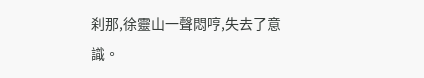刹那,徐靈山一聲悶哼,失去了意識。